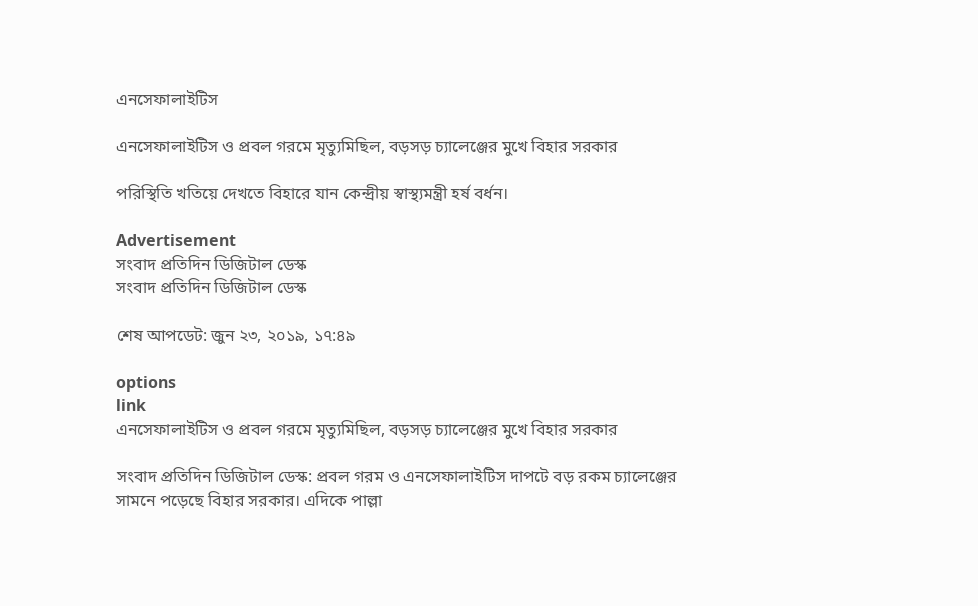এনসেফালাইটিস

এনসেফালাইটিস ও প্রবল গরমে মৃত্যুমিছিল, বড়সড় চ্যালেঞ্জের মুখে বিহার সরকার

পরিস্থিতি খতিয়ে দেখতে বিহারে যান কেন্দ্রীয় স্বাস্থ্যমন্ত্রী হর্ষ বর্ধন।

Advertisement
সংবাদ প্রতিদিন ডিজিটাল ডেস্ক
সংবাদ প্রতিদিন ডিজিটাল ডেস্ক

শেষ আপডেট: জুন ২৩, ২০১৯, ১৭:৪৯

options
link
এনসেফালাইটিস ও প্রবল গরমে মৃত্যুমিছিল, বড়সড় চ্যালেঞ্জের মুখে বিহার সরকার

সংবাদ প্রতিদিন ডিজিটাল ডেস্ক: প্রবল গরম ও এনসেফালাইটিস দাপটে বড় রকম চ্যালেঞ্জের সামনে পড়েছে বিহার সরকার। এদিকে পাল্লা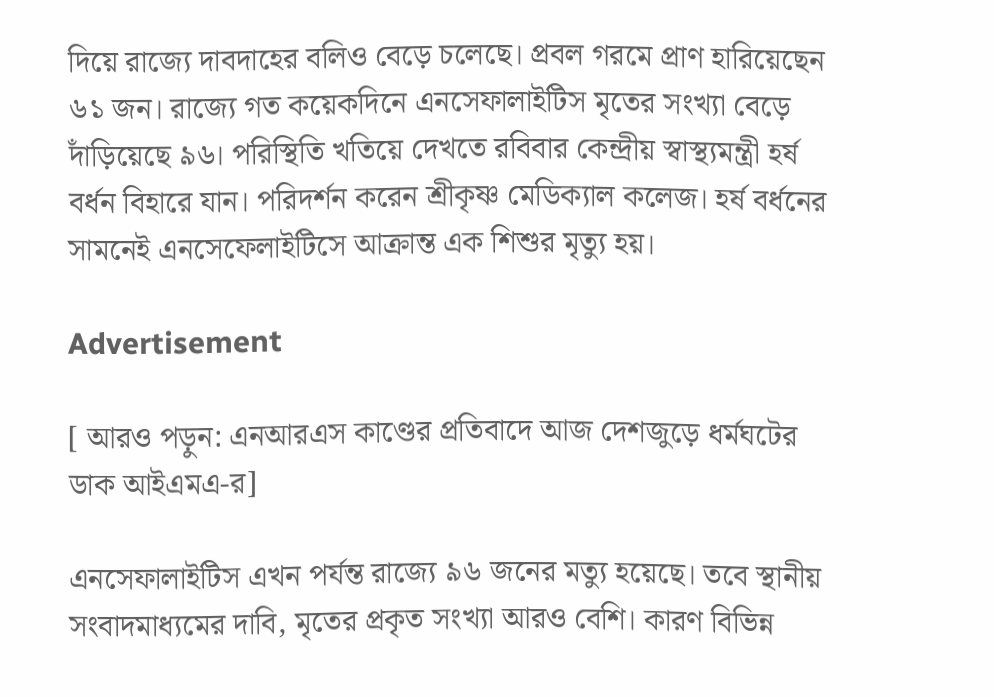দিয়ে রাজ্যে দাবদাহের বলিও বেড়ে চলেছে। প্রবল গরমে প্রাণ হারিয়েছেন ৬১ জন। রাজ্যে গত কয়েকদিনে এনসেফালাইটিস মৃতের সংখ্যা বেড়ে দাঁড়িয়েছে ৯৬। পরিস্থিতি খতিয়ে দেখতে রবিবার কেন্দ্রীয় স্বাস্থ্যমন্ত্রী হর্ষ বর্ধন বিহারে যান। পরিদর্শন করেন শ্রীকৃষ্ণ মেডিক্যাল কলেজ। হর্ষ বর্ধনের সামনেই এনসেফেলাইটিসে আক্রান্ত এক শিশুর মৃত্যু হয়।

Advertisement

[ আরও পড়ুন: এনআরএস কাণ্ডের প্রতিবাদে আজ দেশজুড়ে ধর্মঘটের ডাক আইএমএ-র]

এনসেফালাইটিস এখন পর্যন্ত রাজ্যে ৯৬ জনের মত্যু হয়েছে। তবে স্থানীয় সংবাদমাধ্যমের দাবি, মৃতের প্রকৃত সংখ্যা আরও বেশি। কারণ বিভিন্ন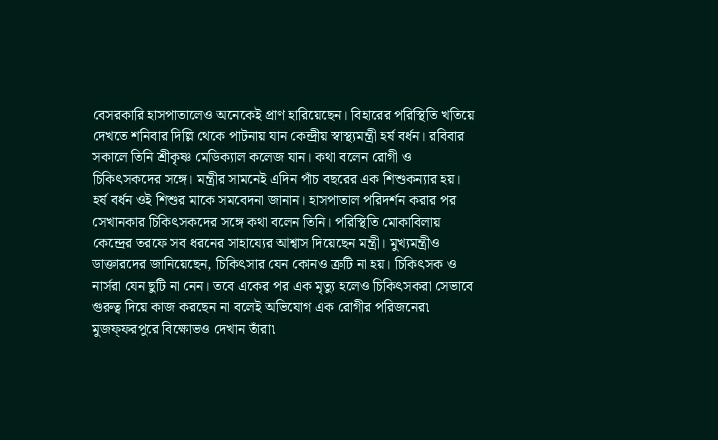বেসরকারি হাসপাতালেও অনেকেই প্রাণ হারিয়েছেন। বিহারের পরিস্থিতি খতিয়ে দেখতে শনিবার দিল্লি থেকে পাটনায় যান কেন্দ্রীয় স্বাস্থ্যমন্ত্রী হর্ষ বর্ধন। রবিবার সকালে তিনি শ্রীকৃষ্ণ মেডিক্যাল কলেজ যান। কথা বলেন রোগী ও চিকিৎসকদের সঙ্গে। মন্ত্রীর সামনেই এদিন পাঁচ বছরের এক শিশুকন্যার হয়। হর্ষ বর্ধন ওই শিশুর মাকে সমবেদনা জানান। হাসপাতাল পরিদর্শন করার পর সেখানকার চিকিৎসকদের সঙ্গে কথা বলেন তিনি। পরিস্থিতি মোকাবিলায় কেন্দ্রের তরফে সব ধরনের সাহায্যের আশ্বাস দিয়েছেন মন্ত্রী। মুখ্যমন্ত্রীও ডাক্তারদের জানিয়েছেন, চিকিৎসার যেন কোনও ত্রুটি না হয়। চিকিৎসক ও নার্সরা যেন ছুটি না নেন। তবে একের পর এক মৃত্যু হলেও চিকিৎসকরা সেভাবে গুরুত্ব দিয়ে কাজ করছেন না বলেই অভিযোগ এক রোগীর পরিজনের৷ মুজফ্ফরপুরে বিক্ষোভও দেখান তাঁরা৷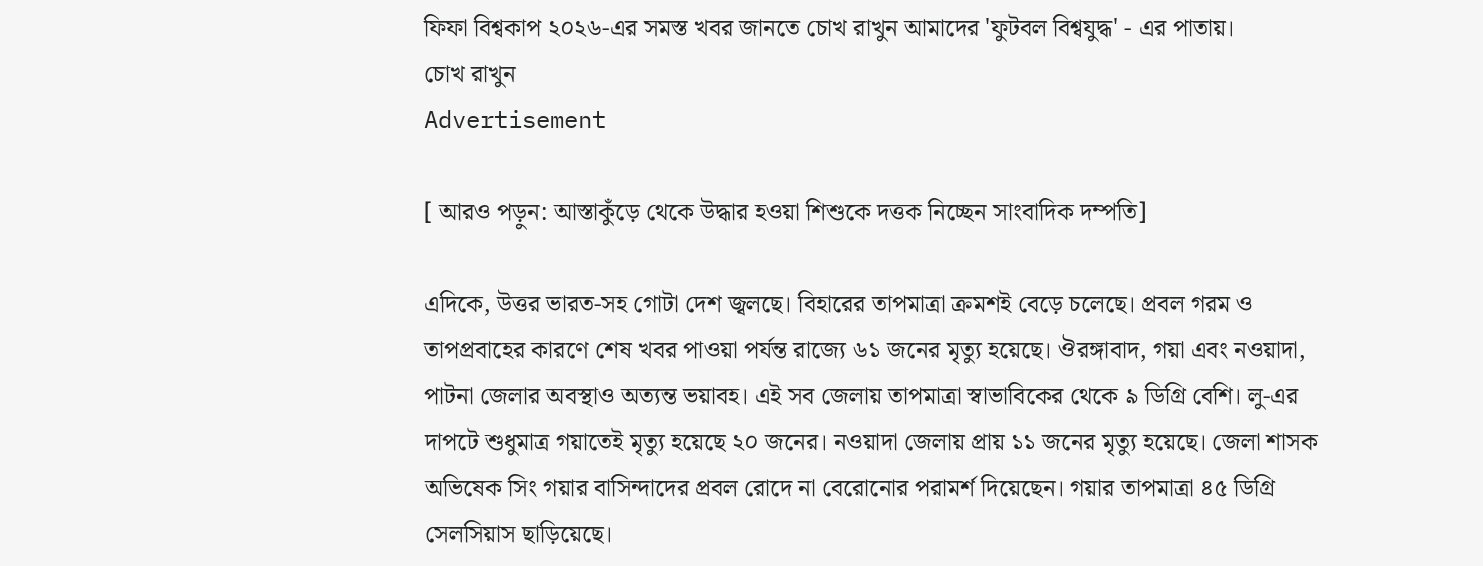ফিফা বিশ্বকাপ ২০২৬-এর সমস্ত খবর জানতে চোখ রাখুন আমাদের 'ফুটবল বিশ্বযুদ্ধ' - এর পাতায়।
চোখ রাখুন
Advertisement

[ আরও পড়ুন: আস্তাকুঁড়ে থেকে উদ্ধার হওয়া শিশুকে দত্তক নিচ্ছেন সাংবাদিক দম্পতি]

এদিকে, উত্তর ভারত-সহ গোটা দেশ জ্বলছে। বিহারের তাপমাত্রা ক্রমশই বেড়ে চলেছে। প্রবল গরম ও তাপপ্রবাহের কারণে শেষ খবর পাওয়া পর্যন্ত রাজ্যে ৬১ জনের মৃত্যু হয়েছে। ঔরঙ্গাবাদ, গয়া এবং নওয়াদা, পাটনা জেলার অবস্থাও অত্যন্ত ভয়াবহ। এই সব জেলায় তাপমাত্রা স্বাভাবিকের থেকে ৯ ডিগ্রি বেশি। লু-এর দাপটে শুধুমাত্র গয়াতেই মৃত্যু হয়েছে ২০ জনের। নওয়াদা জেলায় প্রায় ১১ জনের মৃত্যু হয়েছে। জেলা শাসক অভিষেক সিং গয়ার বাসিন্দাদের প্রবল রোদে না বেরোনোর পরামর্শ দিয়েছেন। গয়ার তাপমাত্রা ৪৫ ডিগ্রি সেলসিয়াস ছাড়িয়েছে।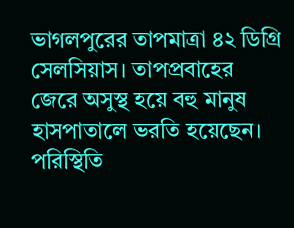ভাগলপুরের তাপমাত্রা ৪২ ডিগ্রি সেলসিয়াস। তাপপ্রবাহের জেরে অসুস্থ হয়ে বহু মানুষ হাসপাতালে ভরতি হয়েছেন। পরিস্থিতি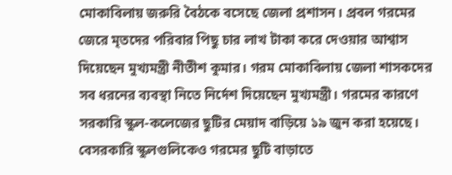মোকাবিলায় জরুরি বৈঠকে বসেছে জেলা প্রশাসন। প্রবল গরমের জেরে মৃতদের পরিবার পিছু চার লাখ টাকা করে দেওয়ার আশ্বাস দিয়েছেন মুখ্যমন্ত্রী নীতীশ কুমার। গরম মোকাবিলায় জেলা শাসকদের সব ধরনের ব্যবস্থা নিতে নির্দেশ দিয়েছেন মুখ্যমন্ত্রী। গরমের কারণে সরকারি স্কুল-কলেজের ছুটির মেয়াদ বাড়িয়ে ১৯ জুন করা হয়েছে। বেসরকারি স্কুলগুলিকেও গরমের ছুটি বাড়াতে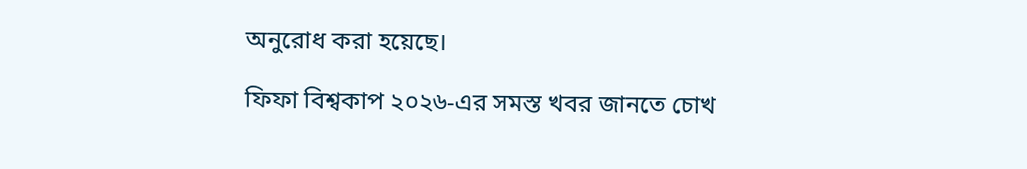অনুরোধ করা হয়েছে।

ফিফা বিশ্বকাপ ২০২৬-এর সমস্ত খবর জানতে চোখ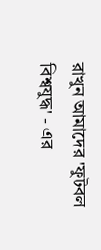রাখুন আমাদের 'ফুটবল বিশ্বযুদ্ধ' - এর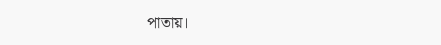পাতায়।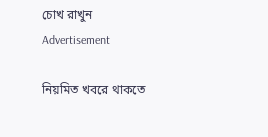চোখ রাখুন
Advertisement

নিয়মিত খবরে থাকতে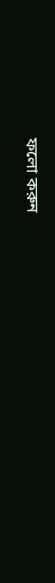ফলো করুন